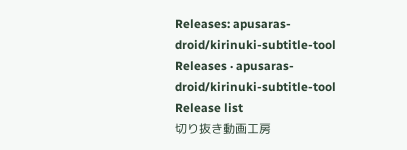Releases: apusaras-droid/kirinuki-subtitle-tool
Releases · apusaras-droid/kirinuki-subtitle-tool
Release list
切り抜き動画工房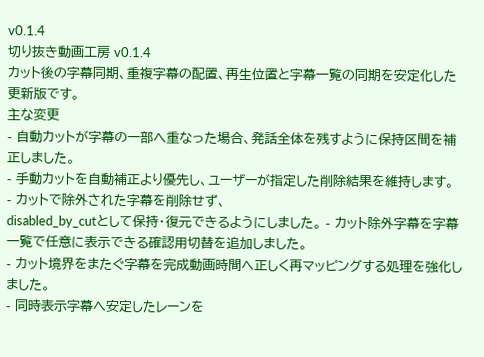v0.1.4
切り抜き動画工房 v0.1.4
カット後の字幕同期、重複字幕の配置、再生位置と字幕一覧の同期を安定化した更新版です。
主な変更
- 自動カットが字幕の一部へ重なった場合、発話全体を残すように保持区間を補正しました。
- 手動カットを自動補正より優先し、ユーザーが指定した削除結果を維持します。
- カットで除外された字幕を削除せず、
disabled_by_cutとして保持・復元できるようにしました。 - カット除外字幕を字幕一覧で任意に表示できる確認用切替を追加しました。
- カット境界をまたぐ字幕を完成動画時間へ正しく再マッピングする処理を強化しました。
- 同時表示字幕へ安定したレーンを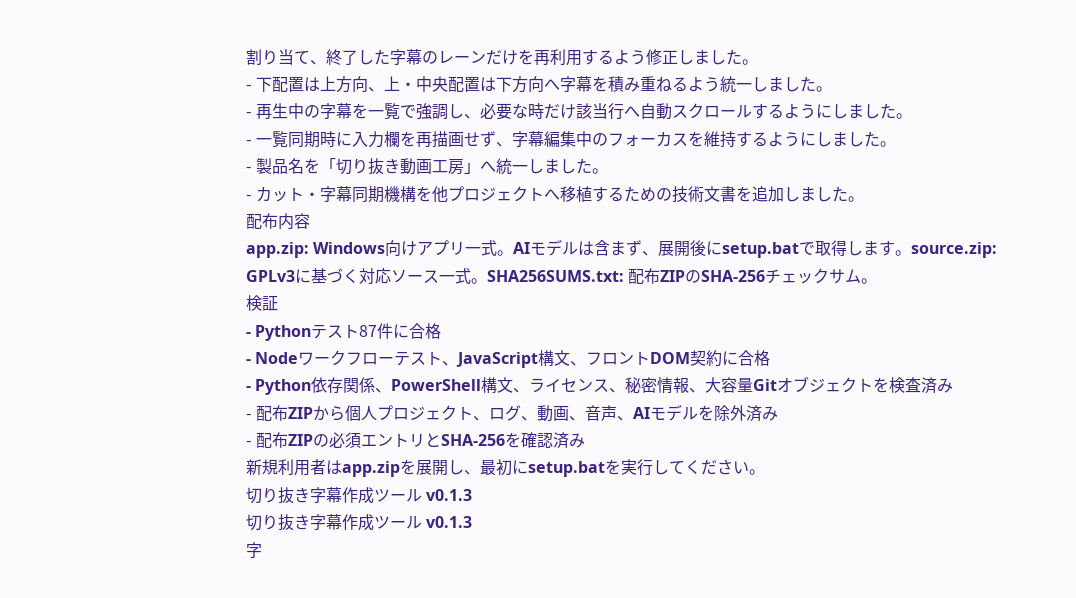割り当て、終了した字幕のレーンだけを再利用するよう修正しました。
- 下配置は上方向、上・中央配置は下方向へ字幕を積み重ねるよう統一しました。
- 再生中の字幕を一覧で強調し、必要な時だけ該当行へ自動スクロールするようにしました。
- 一覧同期時に入力欄を再描画せず、字幕編集中のフォーカスを維持するようにしました。
- 製品名を「切り抜き動画工房」へ統一しました。
- カット・字幕同期機構を他プロジェクトへ移植するための技術文書を追加しました。
配布内容
app.zip: Windows向けアプリ一式。AIモデルは含まず、展開後にsetup.batで取得します。source.zip: GPLv3に基づく対応ソース一式。SHA256SUMS.txt: 配布ZIPのSHA-256チェックサム。
検証
- Pythonテスト87件に合格
- Nodeワークフローテスト、JavaScript構文、フロントDOM契約に合格
- Python依存関係、PowerShell構文、ライセンス、秘密情報、大容量Gitオブジェクトを検査済み
- 配布ZIPから個人プロジェクト、ログ、動画、音声、AIモデルを除外済み
- 配布ZIPの必須エントリとSHA-256を確認済み
新規利用者はapp.zipを展開し、最初にsetup.batを実行してください。
切り抜き字幕作成ツール v0.1.3
切り抜き字幕作成ツール v0.1.3
字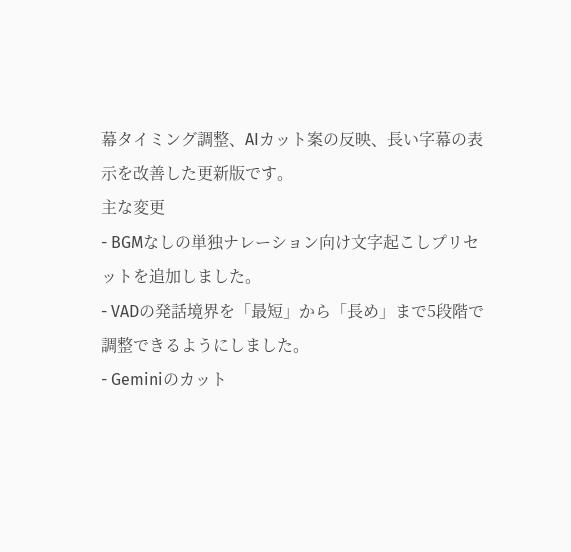幕タイミング調整、AIカット案の反映、長い字幕の表示を改善した更新版です。
主な変更
- BGMなしの単独ナレーション向け文字起こしプリセットを追加しました。
- VADの発話境界を「最短」から「長め」まで5段階で調整できるようにしました。
- Geminiのカット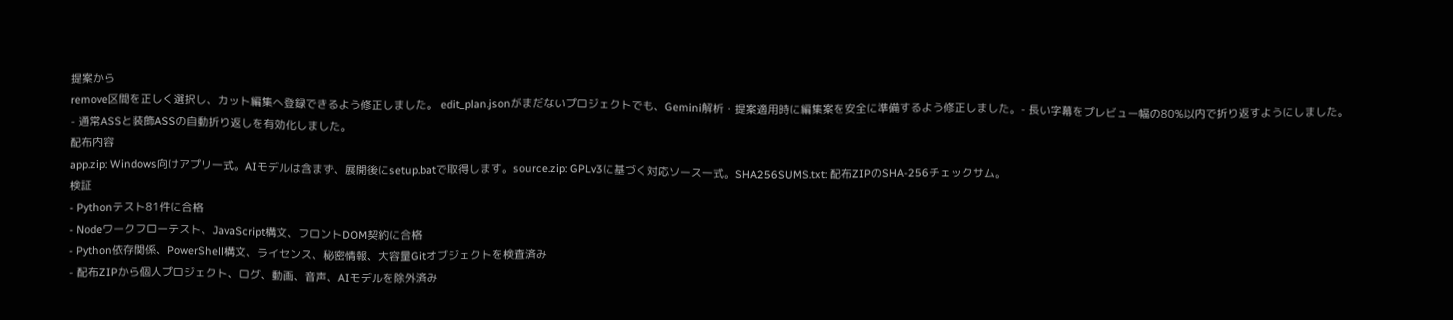提案から
remove区間を正しく選択し、カット編集へ登録できるよう修正しました。 edit_plan.jsonがまだないプロジェクトでも、Gemini解析・提案適用時に編集案を安全に準備するよう修正しました。- 長い字幕をプレビュー幅の80%以内で折り返すようにしました。
- 通常ASSと装飾ASSの自動折り返しを有効化しました。
配布内容
app.zip: Windows向けアプリ一式。AIモデルは含まず、展開後にsetup.batで取得します。source.zip: GPLv3に基づく対応ソース一式。SHA256SUMS.txt: 配布ZIPのSHA-256チェックサム。
検証
- Pythonテスト81件に合格
- Nodeワークフローテスト、JavaScript構文、フロントDOM契約に合格
- Python依存関係、PowerShell構文、ライセンス、秘密情報、大容量Gitオブジェクトを検査済み
- 配布ZIPから個人プロジェクト、ログ、動画、音声、AIモデルを除外済み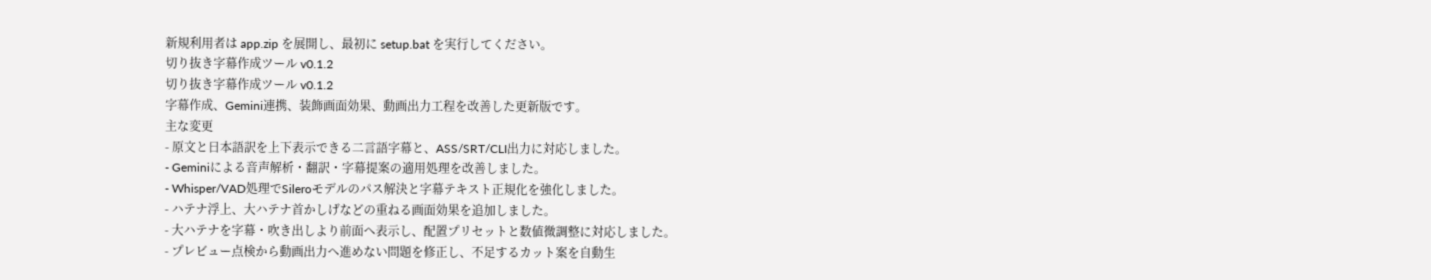新規利用者は app.zip を展開し、最初に setup.bat を実行してください。
切り抜き字幕作成ツール v0.1.2
切り抜き字幕作成ツール v0.1.2
字幕作成、Gemini連携、装飾画面効果、動画出力工程を改善した更新版です。
主な変更
- 原文と日本語訳を上下表示できる二言語字幕と、ASS/SRT/CLI出力に対応しました。
- Geminiによる音声解析・翻訳・字幕提案の適用処理を改善しました。
- Whisper/VAD処理でSileroモデルのパス解決と字幕テキスト正規化を強化しました。
- ハテナ浮上、大ハテナ首かしげなどの重ねる画面効果を追加しました。
- 大ハテナを字幕・吹き出しより前面へ表示し、配置プリセットと数値微調整に対応しました。
- プレビュー点検から動画出力へ進めない問題を修正し、不足するカット案を自動生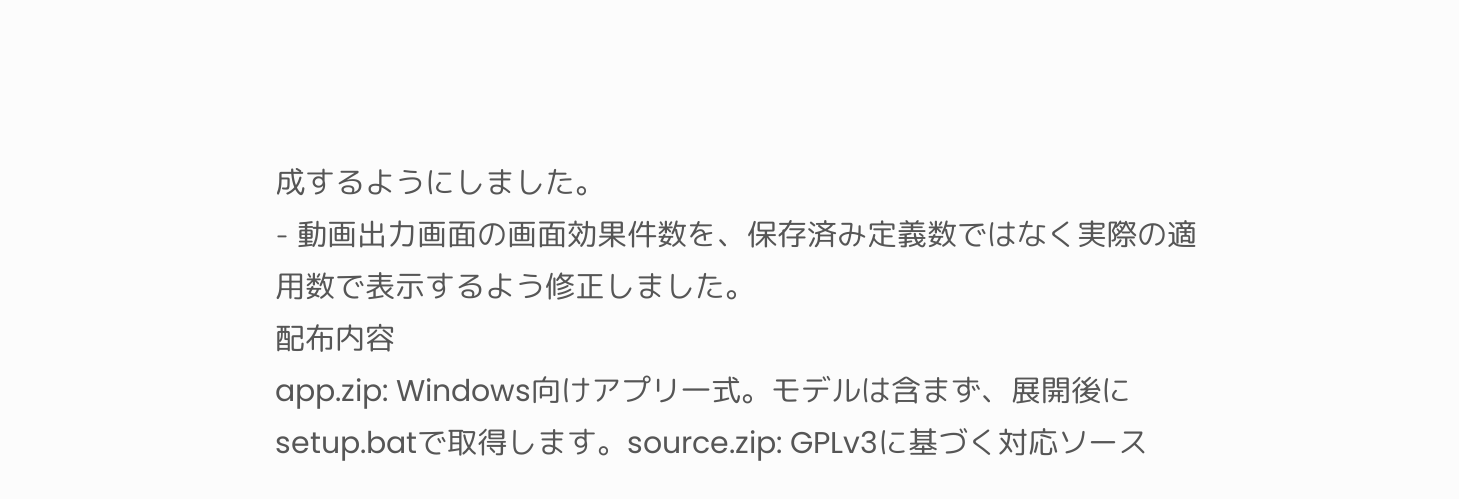成するようにしました。
- 動画出力画面の画面効果件数を、保存済み定義数ではなく実際の適用数で表示するよう修正しました。
配布内容
app.zip: Windows向けアプリ一式。モデルは含まず、展開後にsetup.batで取得します。source.zip: GPLv3に基づく対応ソース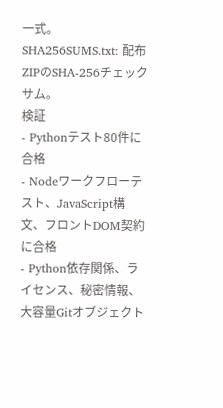一式。SHA256SUMS.txt: 配布ZIPのSHA-256チェックサム。
検証
- Pythonテスト80件に合格
- Nodeワークフローテスト、JavaScript構文、フロントDOM契約に合格
- Python依存関係、ライセンス、秘密情報、大容量Gitオブジェクト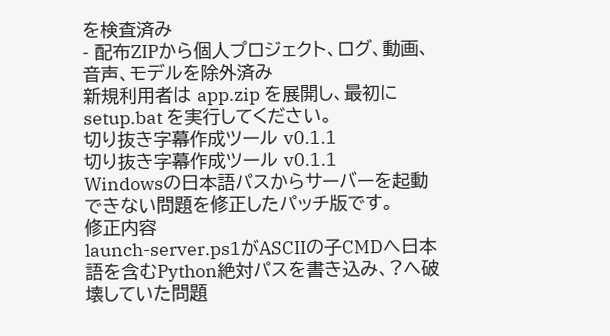を検査済み
- 配布ZIPから個人プロジェクト、ログ、動画、音声、モデルを除外済み
新規利用者は app.zip を展開し、最初に setup.bat を実行してください。
切り抜き字幕作成ツール v0.1.1
切り抜き字幕作成ツール v0.1.1
Windowsの日本語パスからサーバーを起動できない問題を修正したパッチ版です。
修正内容
launch-server.ps1がASCIIの子CMDへ日本語を含むPython絶対パスを書き込み、?へ破壊していた問題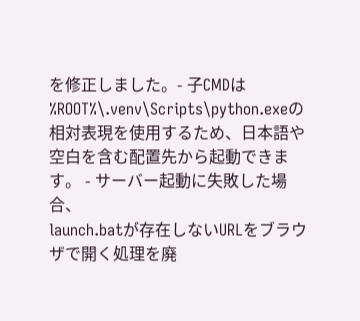を修正しました。- 子CMDは
%ROOT%\.venv\Scripts\python.exeの相対表現を使用するため、日本語や空白を含む配置先から起動できます。 - サーバー起動に失敗した場合、
launch.batが存在しないURLをブラウザで開く処理を廃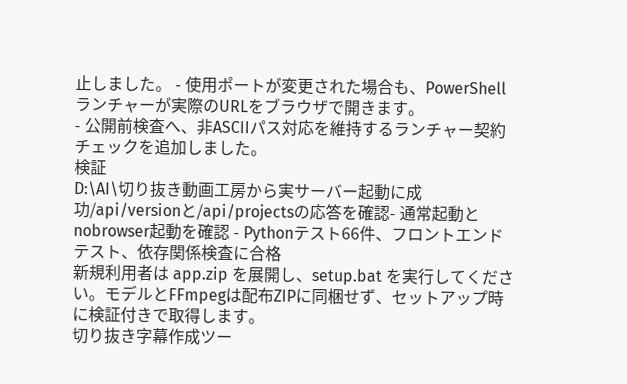止しました。 - 使用ポートが変更された場合も、PowerShellランチャーが実際のURLをブラウザで開きます。
- 公開前検査へ、非ASCIIパス対応を維持するランチャー契約チェックを追加しました。
検証
D:\AI\切り抜き動画工房から実サーバー起動に成功/api/versionと/api/projectsの応答を確認- 通常起動と
nobrowser起動を確認 - Pythonテスト66件、フロントエンドテスト、依存関係検査に合格
新規利用者は app.zip を展開し、setup.bat を実行してください。モデルとFFmpegは配布ZIPに同梱せず、セットアップ時に検証付きで取得します。
切り抜き字幕作成ツー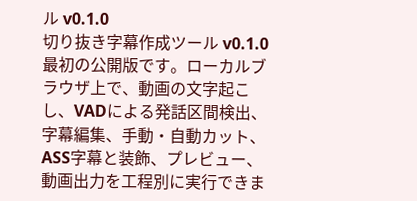ル v0.1.0
切り抜き字幕作成ツール v0.1.0
最初の公開版です。ローカルブラウザ上で、動画の文字起こし、VADによる発話区間検出、字幕編集、手動・自動カット、ASS字幕と装飾、プレビュー、動画出力を工程別に実行できま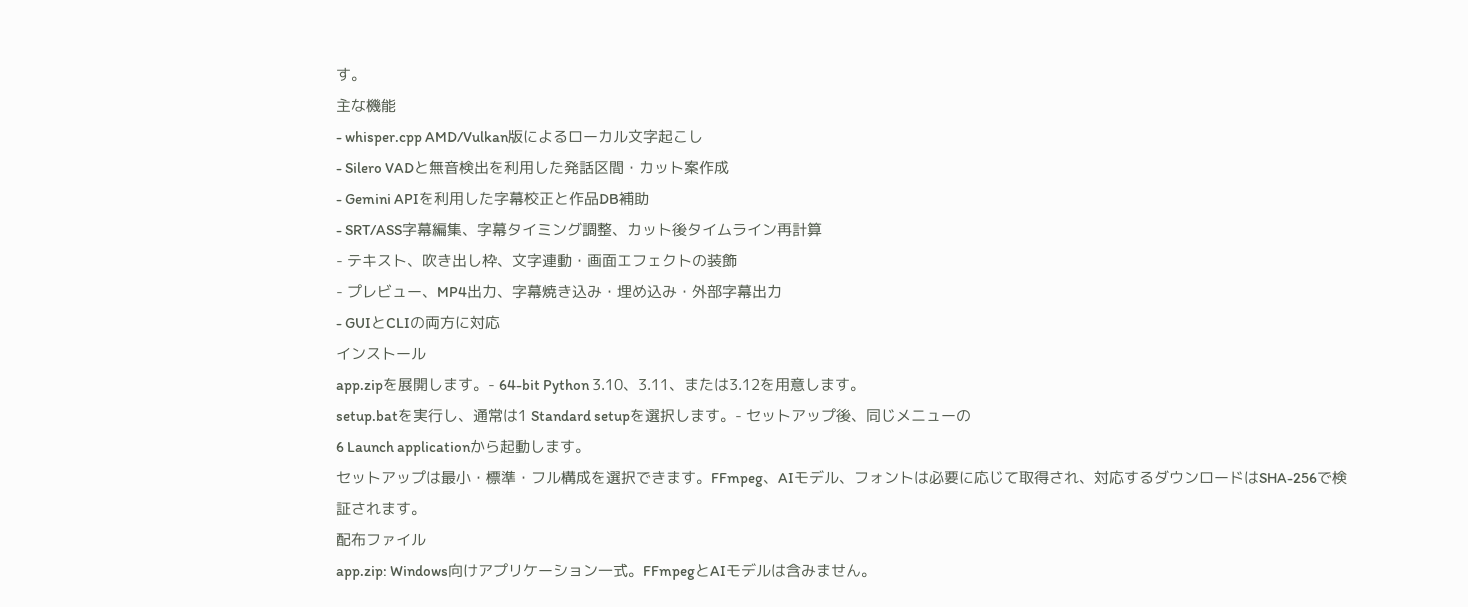す。
主な機能
- whisper.cpp AMD/Vulkan版によるローカル文字起こし
- Silero VADと無音検出を利用した発話区間・カット案作成
- Gemini APIを利用した字幕校正と作品DB補助
- SRT/ASS字幕編集、字幕タイミング調整、カット後タイムライン再計算
- テキスト、吹き出し枠、文字連動・画面エフェクトの装飾
- プレビュー、MP4出力、字幕焼き込み・埋め込み・外部字幕出力
- GUIとCLIの両方に対応
インストール
app.zipを展開します。- 64-bit Python 3.10、3.11、または3.12を用意します。
setup.batを実行し、通常は1 Standard setupを選択します。- セットアップ後、同じメニューの
6 Launch applicationから起動します。
セットアップは最小・標準・フル構成を選択できます。FFmpeg、AIモデル、フォントは必要に応じて取得され、対応するダウンロードはSHA-256で検証されます。
配布ファイル
app.zip: Windows向けアプリケーション一式。FFmpegとAIモデルは含みません。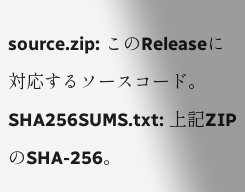source.zip: このReleaseに対応するソースコード。SHA256SUMS.txt: 上記ZIPのSHA-256。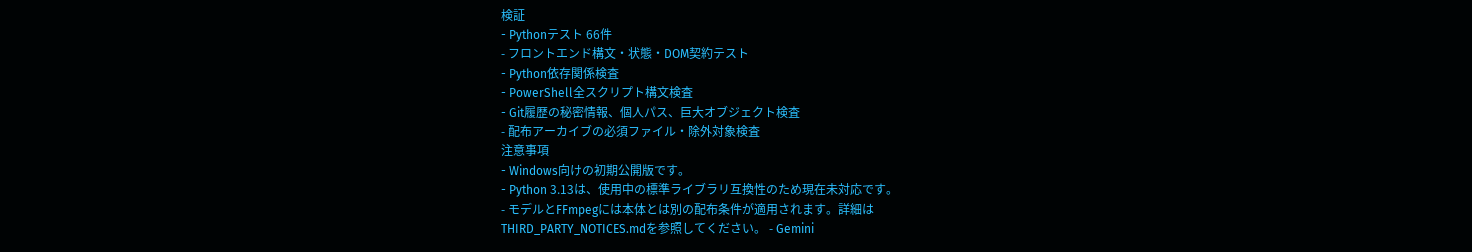検証
- Pythonテスト 66件
- フロントエンド構文・状態・DOM契約テスト
- Python依存関係検査
- PowerShell全スクリプト構文検査
- Git履歴の秘密情報、個人パス、巨大オブジェクト検査
- 配布アーカイブの必須ファイル・除外対象検査
注意事項
- Windows向けの初期公開版です。
- Python 3.13は、使用中の標準ライブラリ互換性のため現在未対応です。
- モデルとFFmpegには本体とは別の配布条件が適用されます。詳細は
THIRD_PARTY_NOTICES.mdを参照してください。 - Gemini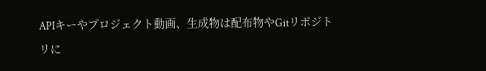APIキーやプロジェクト動画、生成物は配布物やGitリポジトリに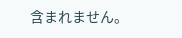含まれません。